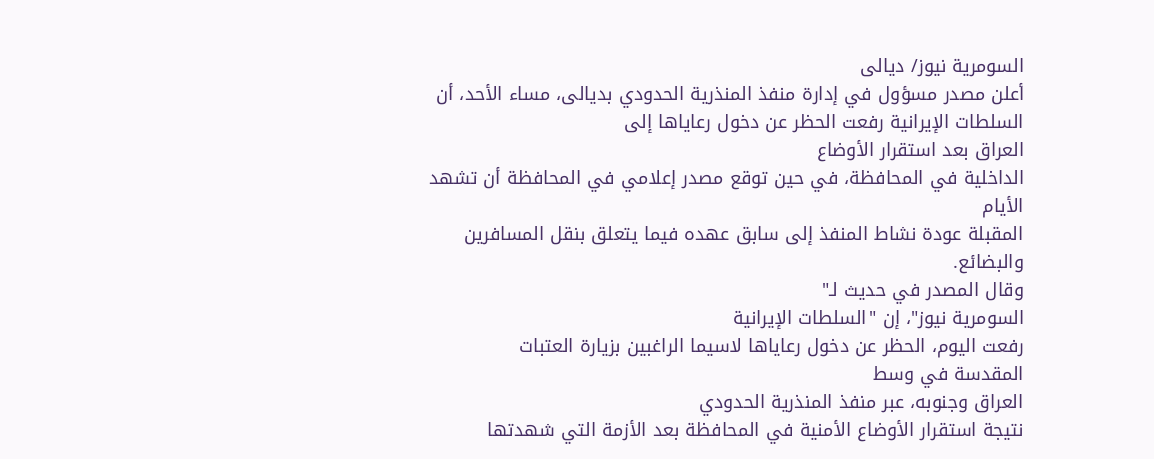السومرية نيوز/ ديالى
أعلن مصدر مسؤول في إدارة منفذ المنذرية الحدودي بديالى، مساء الأحد، أن
السلطات الإيرانية رفعت الحظر عن دخول رعاياها إلى
العراق بعد استقرار الأوضاع
الداخلية في المحافظة، في حين توقع مصدر إعلامي في المحافظة أن تشهد الأيام
المقبلة عودة نشاط المنفذ إلى سابق عهده فيما يتعلق بنقل المسافرين والبضائع.
وقال المصدر في حديث لـ"
السومرية نيوز"، إن "السلطات الإيرانية
رفعت اليوم، الحظر عن دخول رعاياها لاسيما الراغبين بزيارة العتبات
المقدسة في وسط
العراق وجنوبه، عبر منفذ المنذرية الحدودي
نتيجة استقرار الأوضاع الأمنية في المحافظة بعد الأزمة التي شهدتها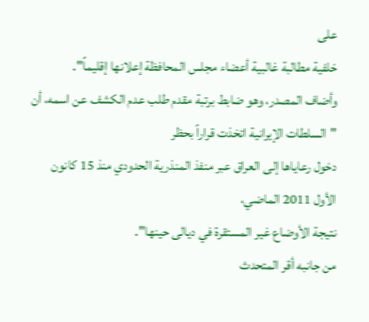على
خلفية مطالبة غالبية أعضاء مجلس المحافظة إعلانها إقليماً".
وأضاف المصدر، وهو ضابط برتبة مقدم طلب عدم الكشف عن اسمه، أن "السلطات الإيرانية اتخذت قراراً بحظر
دخول رعاياها إلى العراق عبر منفذ المنذرية الحدودي منذ 15 كانون الأول 2011 الماضي،
نتيجة الأوضاع غير المستقرة في ديالى حينها".
من جانبه أقر المتحدث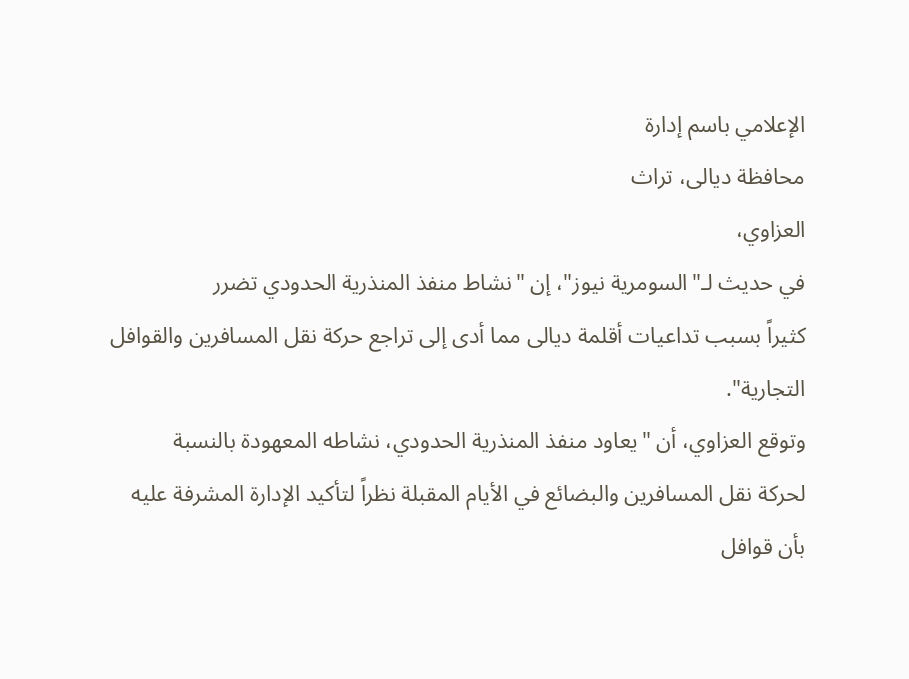الإعلامي باسم إدارة
محافظة ديالى، تراث
العزاوي،
في حديث لـ"السومرية نيوز"، إن "نشاط منفذ المنذرية الحدودي تضرر
كثيراً بسبب تداعيات أقلمة ديالى مما أدى إلى تراجع حركة نقل المسافرين والقوافل
التجارية".
وتوقع العزاوي، أن "يعاود منفذ المنذرية الحدودي، نشاطه المعهودة بالنسبة
لحركة نقل المسافرين والبضائع في الأيام المقبلة نظراً لتأكيد الإدارة المشرفة عليه
بأن قوافل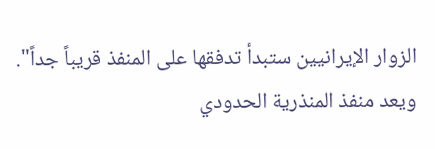الزوار الإيرانيين ستبدأ تدفقها على المنفذ قريباً جداً".
ويعد منفذ المنذرية الحدودي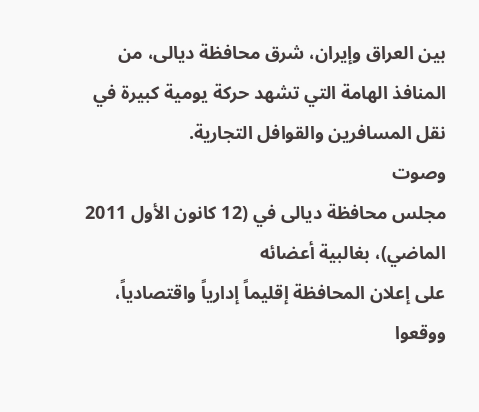بين العراق وإيران، شرق محافظة ديالى، من
المنافذ الهامة التي تشهد حركة يومية كبيرة في نقل المسافرين والقوافل التجارية.
وصوت
مجلس محافظة ديالى في (12 كانون الأول 2011 الماضي)، بغالبية أعضائه
على إعلان المحافظة إقليماً إدارياً واقتصادياً، ووقعوا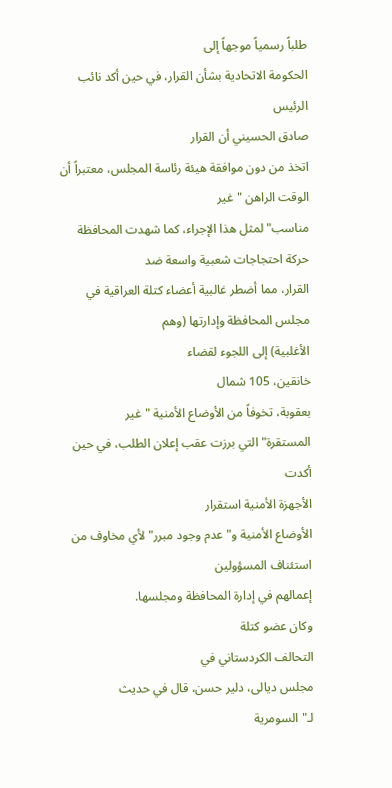طلباً رسمياً موجهاً إلى
الحكومة الاتحادية بشأن القرار، في حين أكد نائب الرئيس
صادق الحسيني أن القرار
اتخذ من دون موافقة هيئة رئاسة المجلس، معتبراً أن الوقت الراهن "غير
مناسب" لمثل هذا الإجراء، كما شهدت المحافظة حركة احتجاجات شعبية واسعة ضد
القرار، مما أضطر غالبية أعضاء كتلة العراقية في مجلس المحافظة وإدارتها (وهم
الأغلبية) إلى اللجوء لقضاء
خانقين، 105 شمال
بعقوبة، تخوفاً من الأوضاع الأمنية "غير
المستقرة" التي برزت عقب إعلان الطلب، في حين أكدت
الأجهزة الأمنية استقرار
الأوضاع الأمنية و"عدم وجود مبرر" لأي مخاوف من استئناف المسؤولين
إعمالهم في إدارة المحافظة ومجلسها.
وكان عضو كتلة
التحالف الكردستاني في
مجلس ديالى، دلير حسن، قال في حديث لـ"السومرية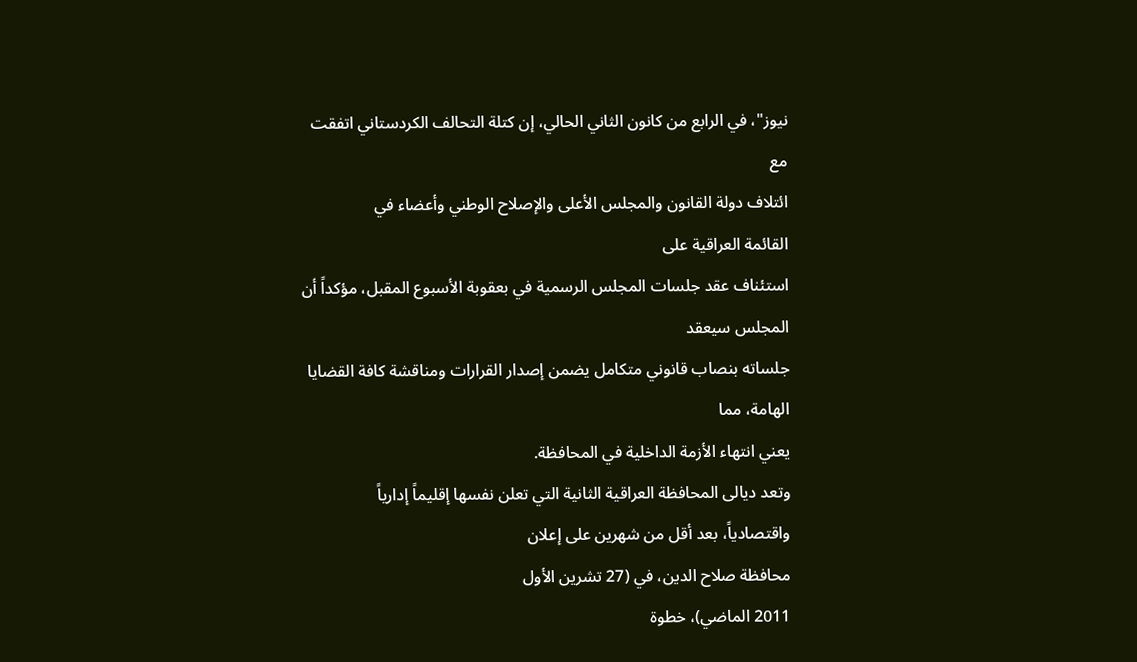نيوز"، في الرابع من كانون الثاني الحالي، إن كتلة التحالف الكردستاني اتفقت مع
ائتلاف دولة القانون والمجلس الأعلى والإصلاح الوطني وأعضاء في
القائمة العراقية على
استئناف عقد جلسات المجلس الرسمية في بعقوبة الأسبوع المقبل، مؤكداً أن المجلس سيعقد
جلساته بنصاب قانوني متكامل يضمن إصدار القرارات ومناقشة كافة القضايا الهامة، مما
يعني انتهاء الأزمة الداخلية في المحافظة.
وتعد ديالى المحافظة العراقية الثانية التي تعلن نفسها إقليماً إدارياً
واقتصادياً، بعد أقل من شهرين على إعلان
محافظة صلاح الدين، في (27 تشرين الأول
2011 الماضي)، خطوة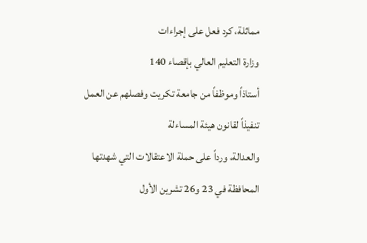مماثلة، كرد فعل على إجراءات
وزارة التعليم العالي بإقصاء 140
أستاذاً وموظفاً من جامعة تكريت وفصلهم عن العمل تنفيذاً لقانون هيئة المساءلة
والعدالة، ورداً على حملة الاعتقالات التي شهدتها المحافظة في 23 و26 تشرين الأول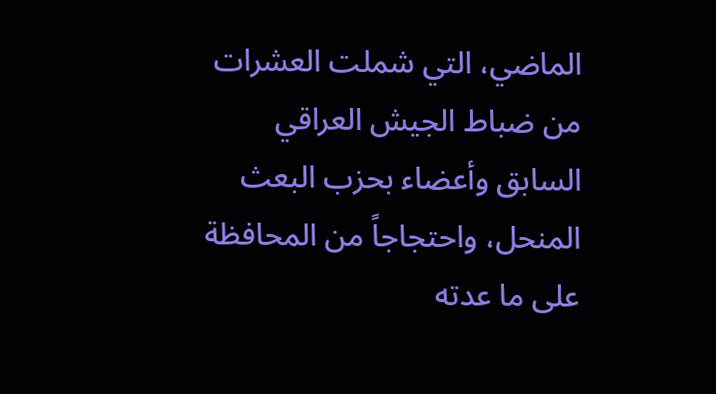الماضي، التي شملت العشرات من ضباط الجيش العراقي السابق وأعضاء بحزب البعث
المنحل، واحتجاجاً من المحافظة على ما عدته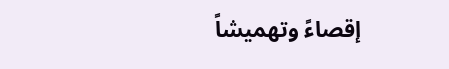إقصاءً وتهميشاً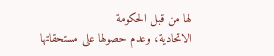لها من قبل الحكومة
الاتحادية، وعدم حصولها على مستحقاتها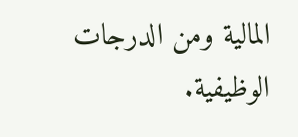المالية ومن الدرجات الوظيفية.